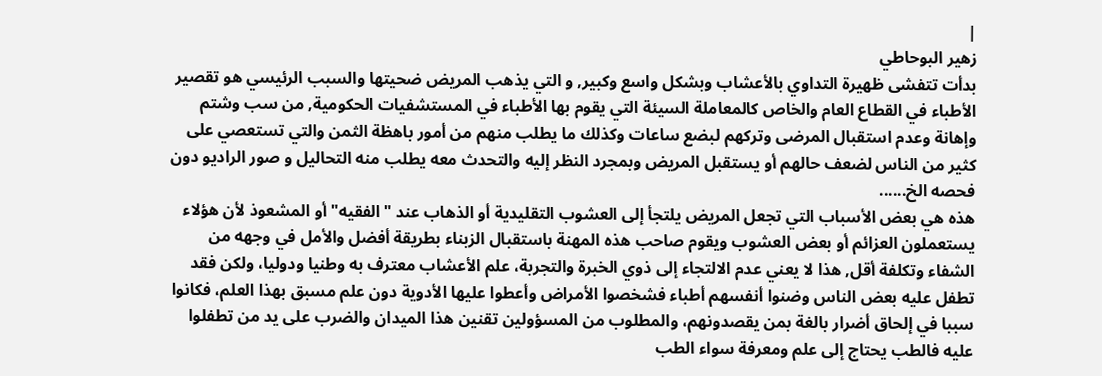|
زهير البوحاطي
بدأت تتفشى ظهيرة التداوي بالأعشاب وبشكل واسع وكبير, و التي يذهب المريض ضحيتها والسبب الرئيسي هو تقصير الأطباء في القطاع العام والخاص كالمعاملة السيئة التي يقوم بها الأطباء في المستشفيات الحكومية, من سب وشتم وإهانة وعدم استقبال المرضى وتركهم لبضع ساعات وكذلك ما يطلب منهم من أمور باهظة الثمن والتي تستعصي على كثير من الناس لضعف حالهم أو يستقبل المريض وبمجرد النظر إليه والتحدث معه يطلب منه التحاليل و صور الراديو دون فحصه الخ......
هذه هي بعض الأسباب التي تجعل المريض يلتجأ إلى العشوب التقليدية أو الذهاب عند "الفقيه" أو المشعوذ لأن هؤلاء يستعملون العزائم أو بعض العشوب ويقوم صاحب هذه المهنة باستقبال الزبناء بطريقة أفضل والأمل في وجهه من الشفاء وتكلفة أقل, هذا لا يعني عدم الالتجاء إلى ذوي الخبرة والتجربة، علم الأعشاب معترف به وطنيا ودوليا، ولكن فقد تطفل عليه بعض الناس وضنوا أنفسهم أطباء فشخصوا الأمراض وأعطوا عليها الأدوية دون علم مسبق بهذا العلم، فكانوا سببا في إلحاق أضرار بالغة بمن يقصدونهم، والمطلوب من المسؤولين تقنين هذا الميدان والضرب على يد من تطفلوا عليه فالطب يحتاج إلى علم ومعرفة سواء الطب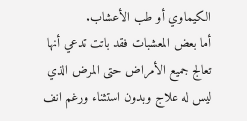الكيماوي أو طب الأعشاب.
أما بعض المعشبات فقد باتت تدعي أنها تعالج جميع الأمراض حتى المرض الذي ليس له علاج وبدون استثناء ورغم انف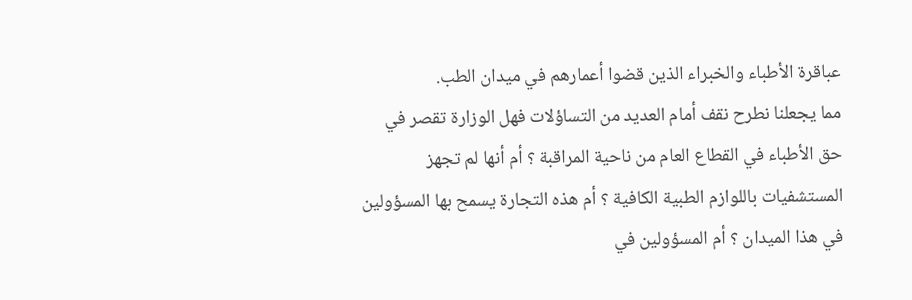عباقرة الأطباء والخبراء الذين قضوا أعمارهم في ميدان الطب.
مما يجعلنا نطرح نقف أمام العديد من التساؤلات فهل الوزارة تقصر في حق الأطباء في القطاع العام من ناحية المراقبة ؟ أم أنها لم تجهز المستشفيات باللوازم الطبية الكافية ؟ أم هذه التجارة يسمح بها المسؤولين في هذا الميدان ؟ أم المسؤولين في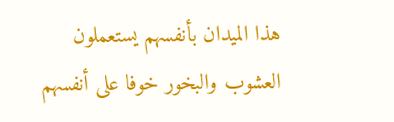هذا الميدان بأنفسهم يستعملون العشوب والبخور خوفا على أنفسهم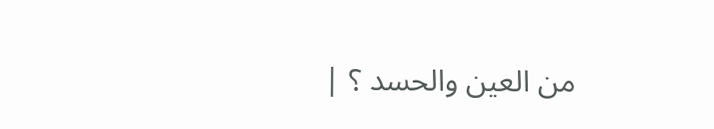من العين والحسد ؟ |